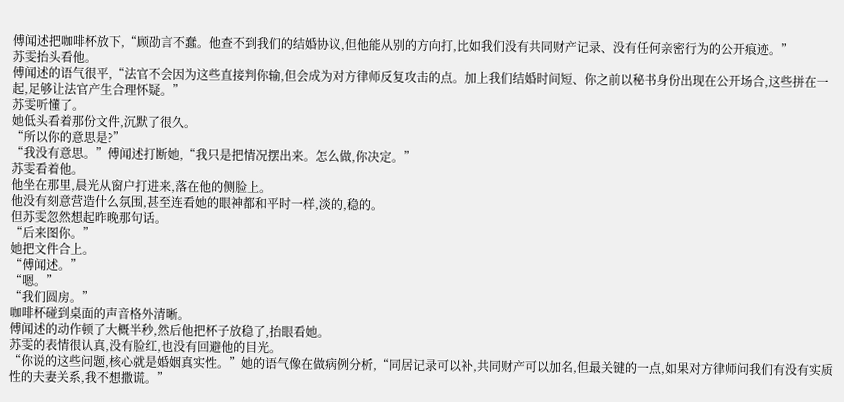傅闻述把咖啡杯放下,“顾劭言不蠢。他查不到我们的结婚协议,但他能从别的方向打,比如我们没有共同财产记录、没有任何亲密行为的公开痕迹。”
苏雯抬头看他。
傅闻述的语气很平,“法官不会因为这些直接判你输,但会成为对方律师反复攻击的点。加上我们结婚时间短、你之前以秘书身份出现在公开场合,这些拼在一起,足够让法官产生合理怀疑。”
苏雯听懂了。
她低头看着那份文件,沉默了很久。
“所以你的意思是?”
“我没有意思。”傅闻述打断她,“我只是把情况摆出来。怎么做,你决定。”
苏雯看着他。
他坐在那里,晨光从窗户打进来,落在他的侧脸上。
他没有刻意营造什么氛围,甚至连看她的眼神都和平时一样,淡的,稳的。
但苏雯忽然想起昨晚那句话。
“后来图你。”
她把文件合上。
“傅闻述。”
“嗯。”
“我们圆房。”
咖啡杯碰到桌面的声音格外清晰。
傅闻述的动作顿了大概半秒,然后他把杯子放稳了,抬眼看她。
苏雯的表情很认真,没有脸红,也没有回避他的目光。
“你说的这些问题,核心就是婚姻真实性。”她的语气像在做病例分析,“同居记录可以补,共同财产可以加名,但最关键的一点,如果对方律师问我们有没有实质性的夫妻关系,我不想撒谎。”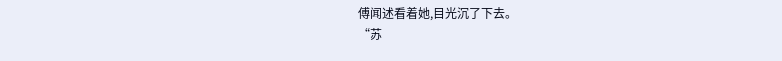傅闻述看着她,目光沉了下去。
“苏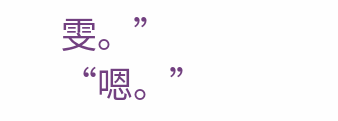雯。”
“嗯。”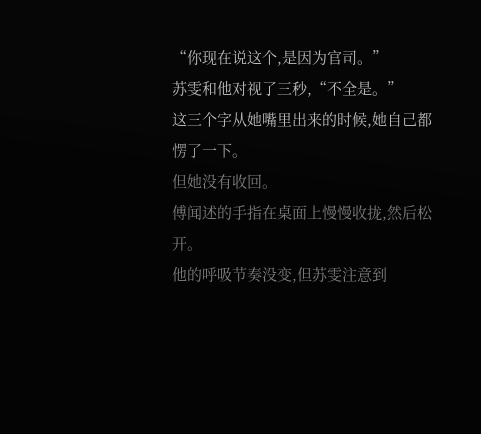“你现在说这个,是因为官司。”
苏雯和他对视了三秒,“不全是。”
这三个字从她嘴里出来的时候,她自己都愣了一下。
但她没有收回。
傅闻述的手指在桌面上慢慢收拢,然后松开。
他的呼吸节奏没变,但苏雯注意到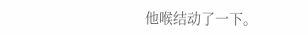他喉结动了一下。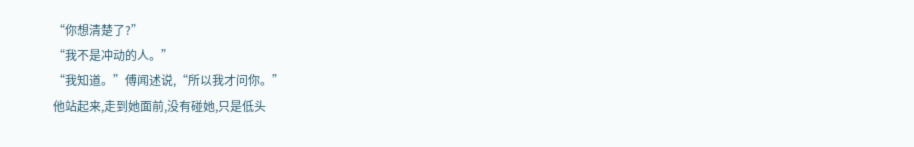“你想清楚了?”
“我不是冲动的人。”
“我知道。”傅闻述说,“所以我才问你。”
他站起来,走到她面前,没有碰她,只是低头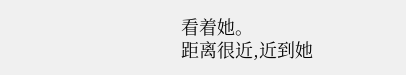看着她。
距离很近,近到她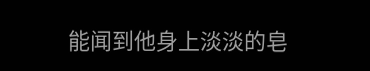能闻到他身上淡淡的皂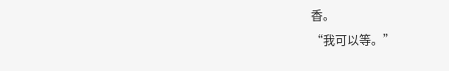香。
“我可以等。”